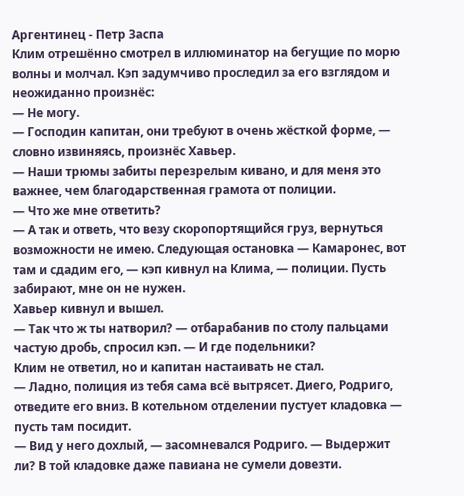Аргентинец - Петр Заспа
Клим отрешённо смотрел в иллюминатор на бегущие по морю волны и молчал. Кэп задумчиво проследил за его взглядом и неожиданно произнёс:
— Не могу.
— Господин капитан, они требуют в очень жёсткой форме, — словно извиняясь, произнёс Хавьер.
— Наши трюмы забиты перезрелым кивано, и для меня это важнее, чем благодарственная грамота от полиции.
— Что же мне ответить?
— А так и ответь, что везу скоропортящийся груз, вернуться возможности не имею. Следующая остановка — Камаронес, вот там и сдадим его, — кэп кивнул на Клима, — полиции. Пусть забирают, мне он не нужен.
Хавьер кивнул и вышел.
— Так что ж ты натворил? — отбарабанив по столу пальцами частую дробь, спросил кэп. — И где подельники?
Клим не ответил, но и капитан настаивать не стал.
— Ладно, полиция из тебя сама всё вытрясет. Диего, Родриго, отведите его вниз. В котельном отделении пустует кладовка — пусть там посидит.
— Вид у него дохлый, — засомневался Родриго. — Выдержит ли? В той кладовке даже павиана не сумели довезти.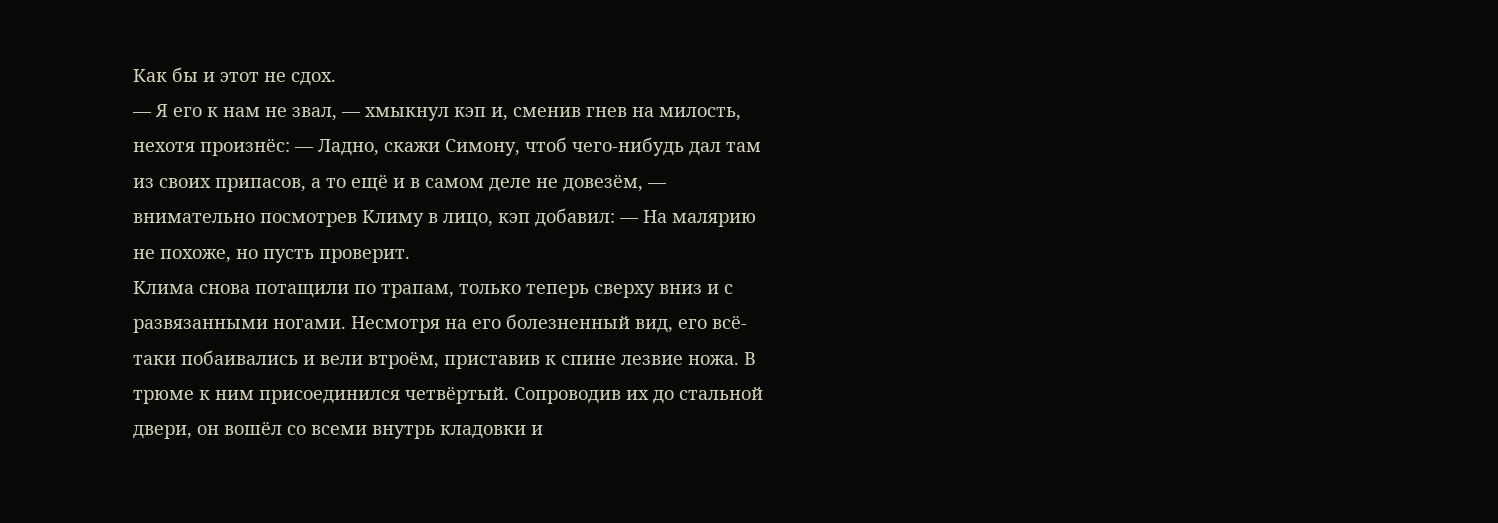Как бы и этот не сдох.
— Я его к нам не звал, — хмыкнул кэп и, сменив гнев на милость, нехотя произнёс: — Ладно, скажи Симону, чтоб чего-нибудь дал там из своих припасов, а то ещё и в самом деле не довезём, — внимательно посмотрев Климу в лицо, кэп добавил: — На малярию не похоже, но пусть проверит.
Клима снова потащили по трапам, только теперь сверху вниз и с развязанными ногами. Несмотря на его болезненный вид, его всё-таки побаивались и вели втроём, приставив к спине лезвие ножа. В трюме к ним присоединился четвёртый. Сопроводив их до стальной двери, он вошёл со всеми внутрь кладовки и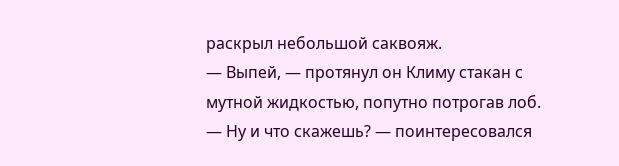раскрыл небольшой саквояж.
— Выпей, — протянул он Климу стакан с мутной жидкостью, попутно потрогав лоб.
— Ну и что скажешь? — поинтересовался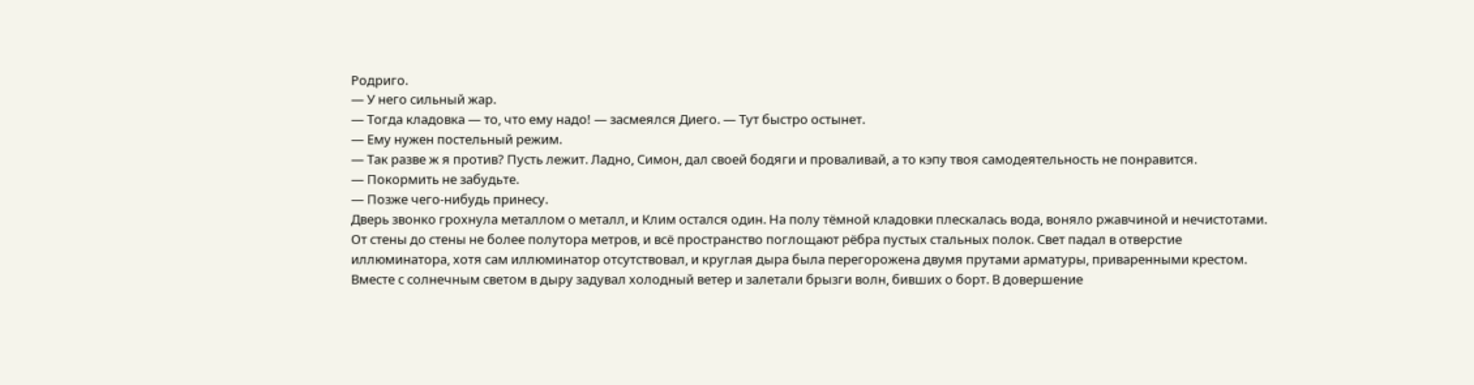Родриго.
— У него сильный жар.
— Тогда кладовка — то, что ему надо! — засмеялся Диего. — Тут быстро остынет.
— Ему нужен постельный режим.
— Так разве ж я против? Пусть лежит. Ладно, Симон, дал своей бодяги и проваливай, а то кэпу твоя самодеятельность не понравится.
— Покормить не забудьте.
— Позже чего-нибудь принесу.
Дверь звонко грохнула металлом о металл, и Клим остался один. На полу тёмной кладовки плескалась вода, воняло ржавчиной и нечистотами. От стены до стены не более полутора метров, и всё пространство поглощают рёбра пустых стальных полок. Свет падал в отверстие иллюминатора, хотя сам иллюминатор отсутствовал, и круглая дыра была перегорожена двумя прутами арматуры, приваренными крестом. Вместе с солнечным светом в дыру задувал холодный ветер и залетали брызги волн, бивших о борт. В довершение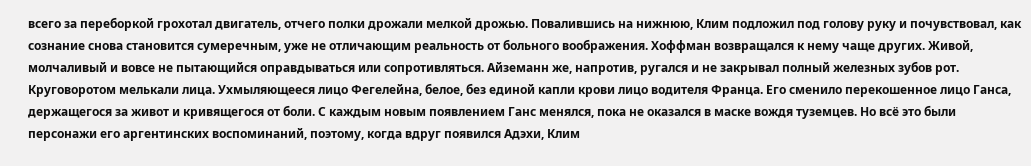всего за переборкой грохотал двигатель, отчего полки дрожали мелкой дрожью. Повалившись на нижнюю, Клим подложил под голову руку и почувствовал, как сознание снова становится сумеречным, уже не отличающим реальность от больного воображения. Хоффман возвращался к нему чаще других. Живой, молчаливый и вовсе не пытающийся оправдываться или сопротивляться. Айземанн же, напротив, ругался и не закрывал полный железных зубов рот. Круговоротом мелькали лица. Ухмыляющееся лицо Фегелейна, белое, без единой капли крови лицо водителя Франца. Его сменило перекошенное лицо Ганса, держащегося за живот и кривящегося от боли. С каждым новым появлением Ганс менялся, пока не оказался в маске вождя туземцев. Но всё это были персонажи его аргентинских воспоминаний, поэтому, когда вдруг появился Адэхи, Клим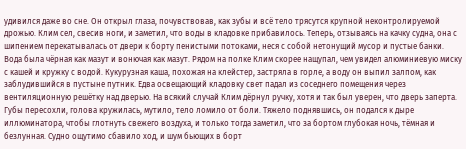удивился даже во сне. Он открыл глаза, почувствовав, как зубы и всё тело трясутся крупной неконтролируемой дрожью. Клим сел, свесив ноги, и заметил, что воды в кладовке прибавилось. Теперь, отзываясь на качку судна, она с шипением перекатывалась от двери к борту пенистыми потоками, неся с собой нетонущий мусор и пустые банки. Вода была чёрная как мазут и вонючая как мазут. Рядом на полке Клим скорее нащупал, чем увидел алюминиевую миску с кашей и кружку с водой. Кукурузная каша, похожая на клейстер, застряла в горле, а воду он выпил залпом, как заблудившийся в пустыне путник. Едва освещающий кладовку свет падал из соседнего помещения через вентиляционную решётку над дверью. На всякий случай Клим дёрнул ручку, хотя и так был уверен, что дверь заперта. Губы пересохли, голова кружилась, мутило, тело ломило от боли. Тяжело поднявшись, он подался к дыре иллюминатора, чтобы глотнуть свежего воздуха, и только тогда заметил, что за бортом глубокая ночь, тёмная и безлунная. Судно ощутимо сбавило ход, и шум бьющих в борт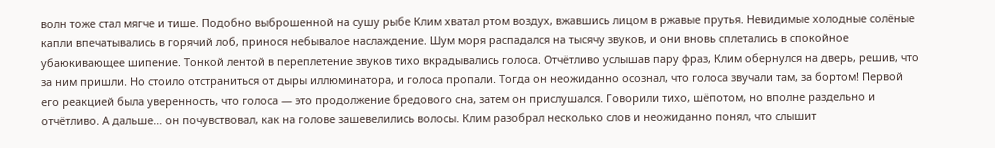волн тоже стал мягче и тише. Подобно выброшенной на сушу рыбе Клим хватал ртом воздух, вжавшись лицом в ржавые прутья. Невидимые холодные солёные капли впечатывались в горячий лоб, принося небывалое наслаждение. Шум моря распадался на тысячу звуков, и они вновь сплетались в спокойное убаюкивающее шипение. Тонкой лентой в переплетение звуков тихо вкрадывались голоса. Отчётливо услышав пару фраз, Клим обернулся на дверь, решив, что за ним пришли. Но стоило отстраниться от дыры иллюминатора, и голоса пропали. Тогда он неожиданно осознал, что голоса звучали там, за бортом! Первой его реакцией была уверенность, что голоса — это продолжение бредового сна, затем он прислушался. Говорили тихо, шёпотом, но вполне раздельно и отчётливо. А дальше… он почувствовал, как на голове зашевелились волосы. Клим разобрал несколько слов и неожиданно понял, что слышит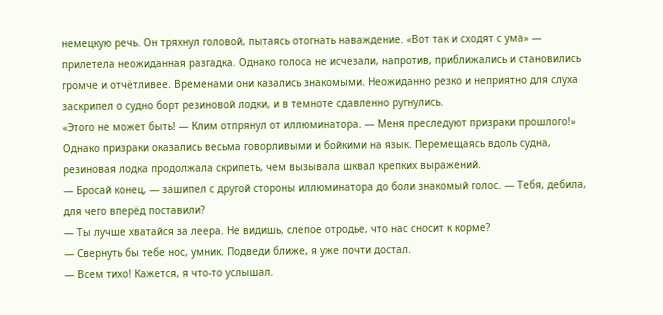немецкую речь. Он тряхнул головой, пытаясь отогнать наваждение. «Вот так и сходят с ума» — прилетела неожиданная разгадка. Однако голоса не исчезали, напротив, приближались и становились громче и отчётливее. Временами они казались знакомыми. Неожиданно резко и неприятно для слуха заскрипел о судно борт резиновой лодки, и в темноте сдавленно ругнулись.
«Этого не может быть! — Клим отпрянул от иллюминатора. — Меня преследуют призраки прошлого!»
Однако призраки оказались весьма говорливыми и бойкими на язык. Перемещаясь вдоль судна, резиновая лодка продолжала скрипеть, чем вызывала шквал крепких выражений.
— Бросай конец, — зашипел с другой стороны иллюминатора до боли знакомый голос. — Тебя, дебила, для чего вперёд поставили?
— Ты лучше хватайся за леера. Не видишь, слепое отродье, что нас сносит к корме?
— Свернуть бы тебе нос, умник. Подведи ближе, я уже почти достал.
— Всем тихо! Кажется, я что-то услышал.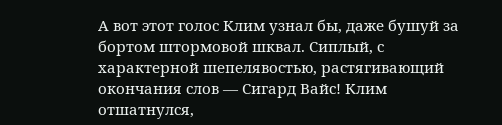А вот этот голос Клим узнал бы, даже бушуй за бортом штормовой шквал. Сиплый, с характерной шепелявостью, растягивающий окончания слов — Сигард Вайс! Клим отшатнулся,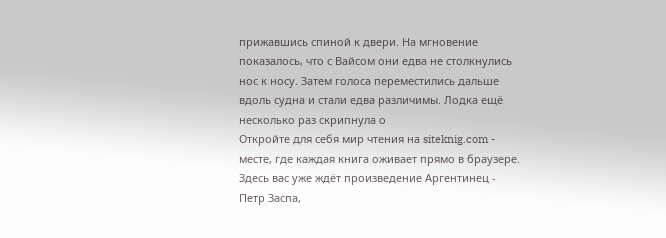прижавшись спиной к двери. На мгновение показалось, что с Вайсом они едва не столкнулись нос к носу. Затем голоса переместились дальше вдоль судна и стали едва различимы. Лодка ещё несколько раз скрипнула о
Откройте для себя мир чтения на siteknig.com - месте, где каждая книга оживает прямо в браузере. Здесь вас уже ждёт произведение Аргентинец - Петр Заспа,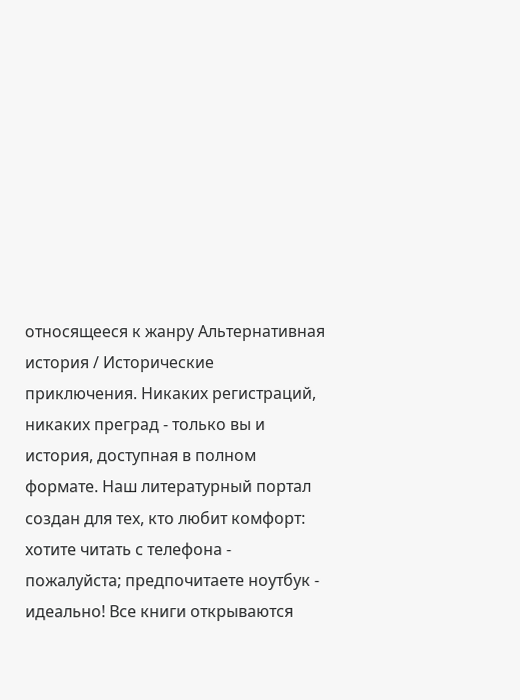относящееся к жанру Альтернативная история / Исторические приключения. Никаких регистраций, никаких преград - только вы и история, доступная в полном формате. Наш литературный портал создан для тех, кто любит комфорт: хотите читать с телефона - пожалуйста; предпочитаете ноутбук - идеально! Все книги открываются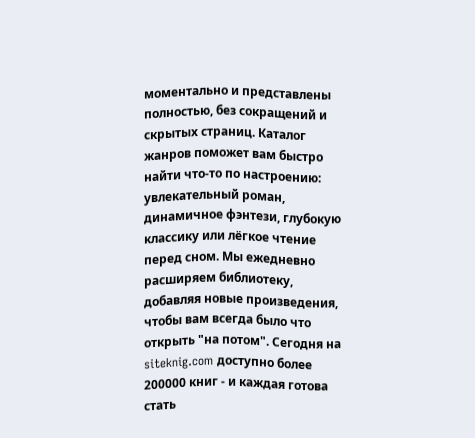моментально и представлены полностью, без сокращений и скрытых страниц. Каталог жанров поможет вам быстро найти что-то по настроению: увлекательный роман, динамичное фэнтези, глубокую классику или лёгкое чтение перед сном. Мы ежедневно расширяем библиотеку, добавляя новые произведения, чтобы вам всегда было что открыть "на потом". Сегодня на siteknig.com доступно более 200000 книг - и каждая готова стать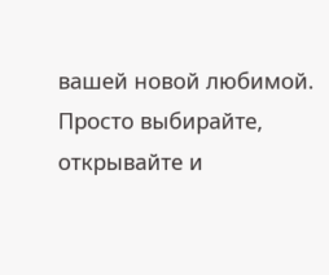вашей новой любимой. Просто выбирайте, открывайте и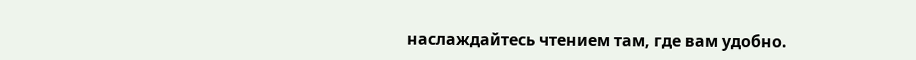наслаждайтесь чтением там, где вам удобно.